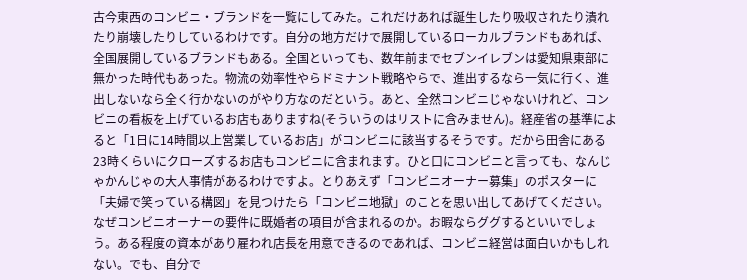古今東西のコンビニ・ブランドを一覧にしてみた。これだけあれば誕生したり吸収されたり潰れたり崩壊したりしているわけです。自分の地方だけで展開しているローカルブランドもあれば、全国展開しているブランドもある。全国といっても、数年前までセブンイレブンは愛知県東部に無かった時代もあった。物流の効率性やらドミナント戦略やらで、進出するなら一気に行く、進出しないなら全く行かないのがやり方なのだという。あと、全然コンビニじゃないけれど、コンビニの看板を上げているお店もありますね(そういうのはリストに含みません)。経産省の基準によると「1日に14時間以上営業しているお店」がコンビニに該当するそうです。だから田舎にある23時くらいにクローズするお店もコンビニに含まれます。ひと口にコンビニと言っても、なんじゃかんじゃの大人事情があるわけですよ。とりあえず「コンビニオーナー募集」のポスターに「夫婦で笑っている構図」を見つけたら「コンビニ地獄」のことを思い出してあげてください。なぜコンビニオーナーの要件に既婚者の項目が含まれるのか。お暇ならググするといいでしょう。ある程度の資本があり雇われ店長を用意できるのであれば、コンビニ経営は面白いかもしれない。でも、自分で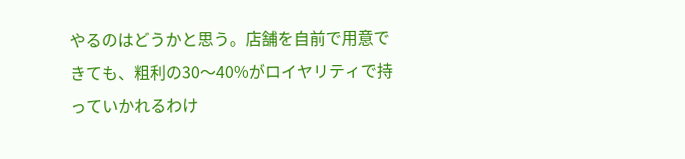やるのはどうかと思う。店舗を自前で用意できても、粗利の30〜40%がロイヤリティで持っていかれるわけ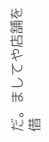だ。ましてや店舗を借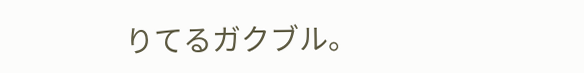りてるガクブル。